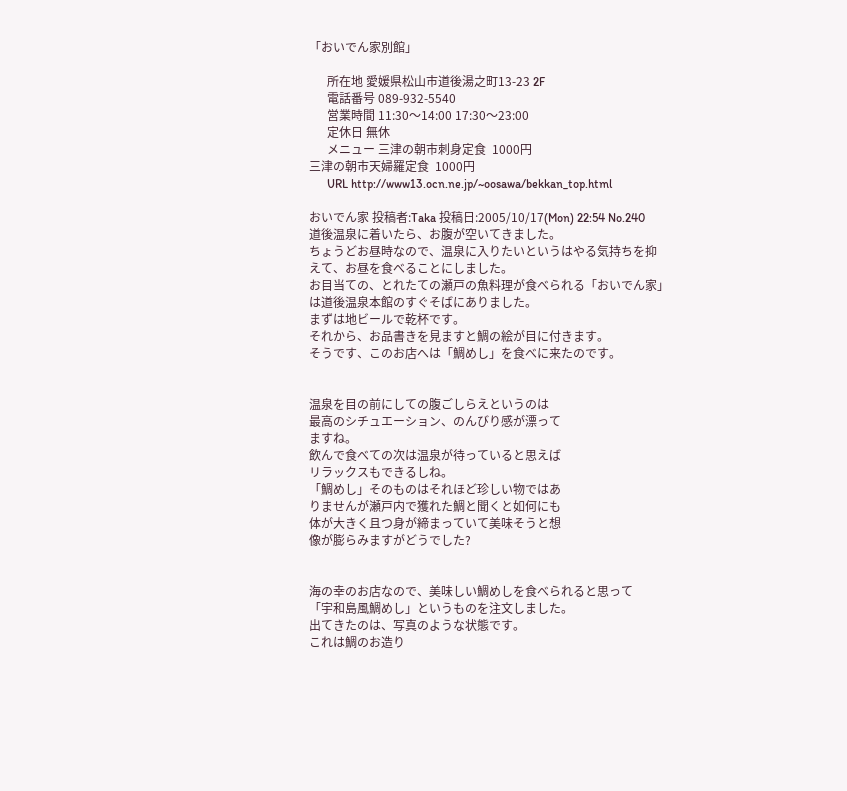「おいでん家別館」

      所在地 愛媛県松山市道後湯之町13-23 2F
      電話番号 089-932-5540
      営業時間 11:30〜14:00 17:30〜23:00
      定休日 無休
      メニュー 三津の朝市刺身定食  1000円
三津の朝市天婦羅定食  1000円
      URL http://www13.ocn.ne.jp/~oosawa/bekkan_top.html

おいでん家 投稿者:Taka 投稿日:2005/10/17(Mon) 22:54 No.240
道後温泉に着いたら、お腹が空いてきました。
ちょうどお昼時なので、温泉に入りたいというはやる気持ちを抑
えて、お昼を食べることにしました。
お目当ての、とれたての瀬戸の魚料理が食べられる「おいでん家」
は道後温泉本館のすぐそばにありました。
まずは地ビールで乾杯です。
それから、お品書きを見ますと鯛の絵が目に付きます。
そうです、このお店へは「鯛めし」を食べに来たのです。


温泉を目の前にしての腹ごしらえというのは
最高のシチュエーション、のんびり感が漂って
ますね。
飲んで食べての次は温泉が待っていると思えば
リラックスもできるしね。
「鯛めし」そのものはそれほど珍しい物ではあ
りませんが瀬戸内で獲れた鯛と聞くと如何にも
体が大きく且つ身が締まっていて美味そうと想
像が膨らみますがどうでした?


海の幸のお店なので、美味しい鯛めしを食べられると思って
「宇和島風鯛めし」というものを注文しました。
出てきたのは、写真のような状態です。
これは鯛のお造り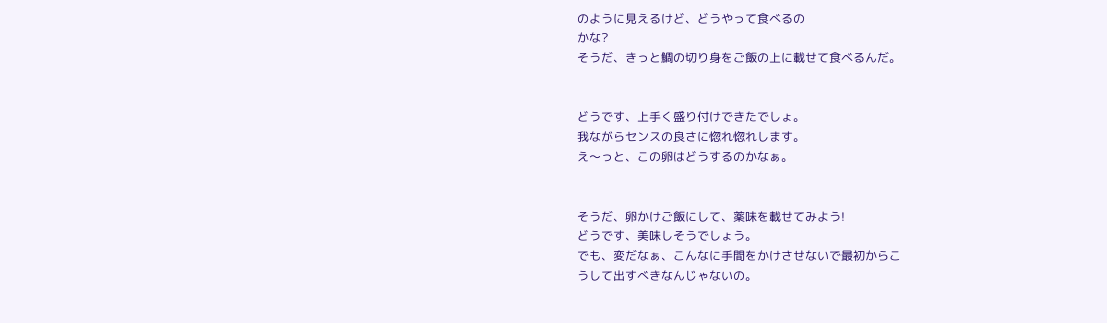のように見えるけど、どうやって食べるの
かな?
そうだ、きっと鯛の切り身をご飯の上に載せて食べるんだ。


どうです、上手く盛り付けできたでしょ。
我ながらセンスの良さに惚れ惚れします。
え〜っと、この卵はどうするのかなぁ。


そうだ、卵かけご飯にして、薬味を載せてみよう!
どうです、美味しそうでしょう。
でも、変だなぁ、こんなに手間をかけさせないで最初からこ
うして出すべきなんじゃないの。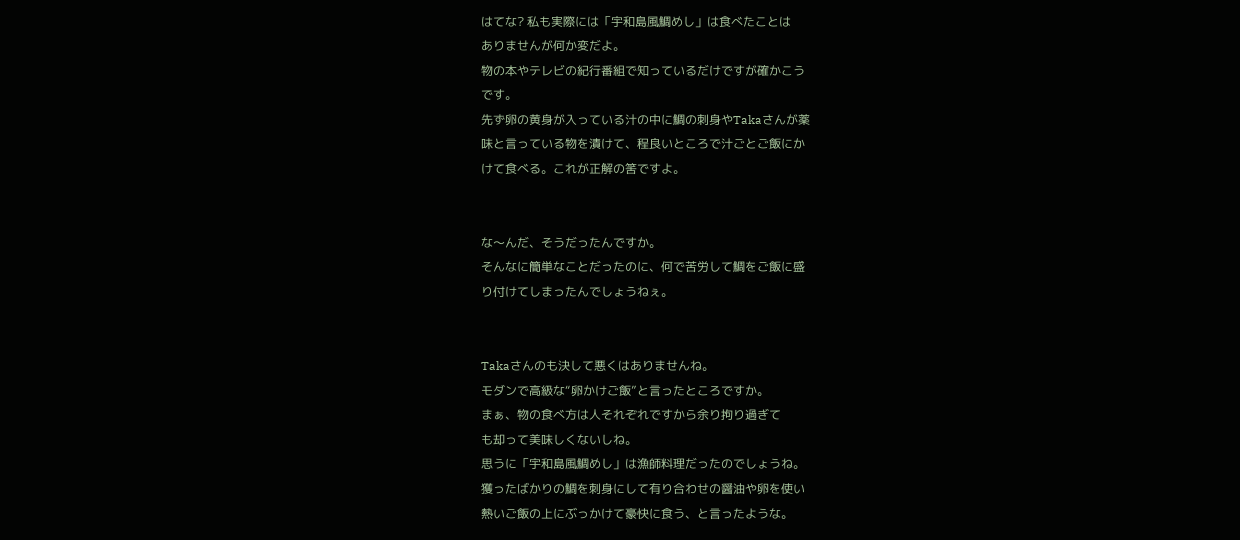はてな? 私も実際には「宇和島風鯛めし」は食べたことは
ありませんが何か変だよ。
物の本やテレビの紀行番組で知っているだけですが確かこう
です。
先ず卵の黄身が入っている汁の中に鯛の刺身やTakaさんが薬
味と言っている物を漬けて、程良いところで汁ごとご飯にか
けて食べる。これが正解の筈ですよ。


な〜んだ、そうだったんですか。
そんなに簡単なことだったのに、何で苦労して鯛をご飯に盛
り付けてしまったんでしょうねぇ。


Takaさんのも決して悪くはありませんね。
モダンで高級な“卵かけご飯”と言ったところですか。
まぁ、物の食べ方は人それぞれですから余り拘り過ぎて
も却って美味しくないしね。
思うに「宇和島風鯛めし」は漁師料理だったのでしょうね。
獲ったばかりの鯛を刺身にして有り合わせの醤油や卵を使い
熱いご飯の上にぶっかけて豪快に食う、と言ったような。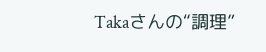Takaさんの“調理”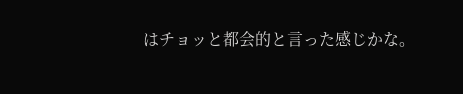はチョッと都会的と言った感じかな。